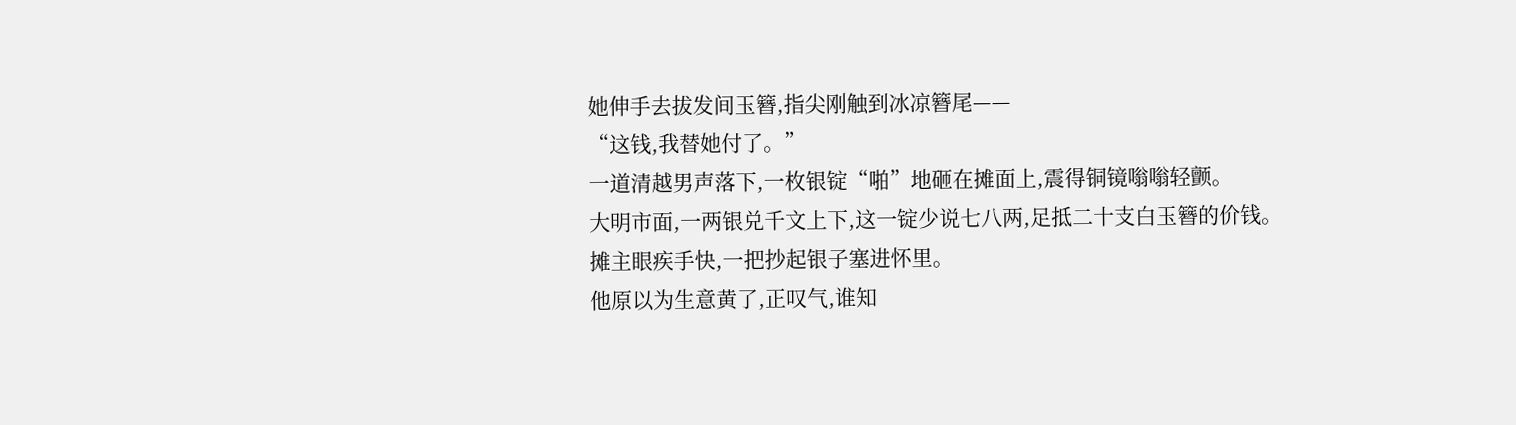她伸手去拔发间玉簪,指尖刚触到冰凉簪尾——
“这钱,我替她付了。”
一道清越男声落下,一枚银锭“啪”地砸在摊面上,震得铜镜嗡嗡轻颤。
大明市面,一两银兑千文上下,这一锭少说七八两,足抵二十支白玉簪的价钱。
摊主眼疾手快,一把抄起银子塞进怀里。
他原以为生意黄了,正叹气,谁知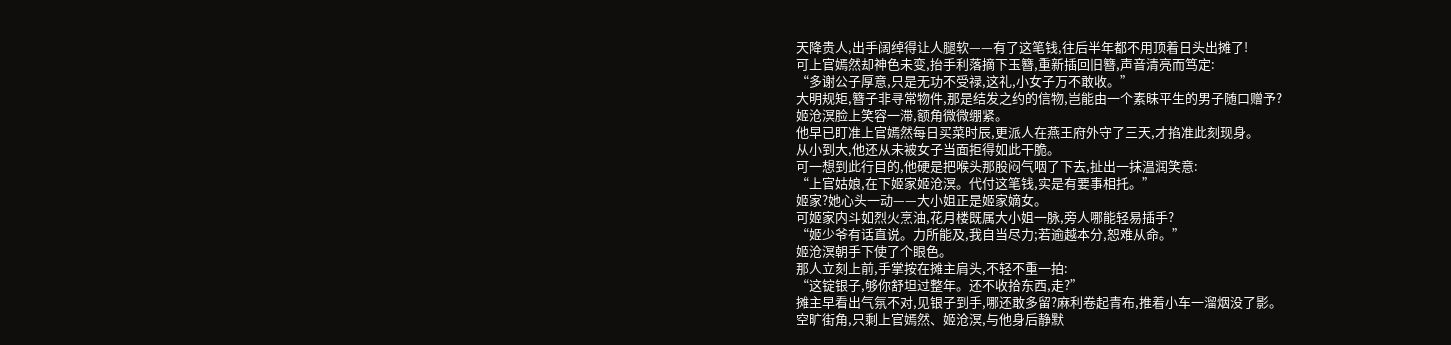天降贵人,出手阔绰得让人腿软——有了这笔钱,往后半年都不用顶着日头出摊了!
可上官嫣然却神色未变,抬手利落摘下玉簪,重新插回旧簪,声音清亮而笃定:
“多谢公子厚意,只是无功不受禄,这礼,小女子万不敢收。”
大明规矩,簪子非寻常物件,那是结发之约的信物,岂能由一个素昧平生的男子随口赠予?
姬沧溟脸上笑容一滞,额角微微绷紧。
他早已盯准上官嫣然每日买菜时辰,更派人在燕王府外守了三天,才掐准此刻现身。
从小到大,他还从未被女子当面拒得如此干脆。
可一想到此行目的,他硬是把喉头那股闷气咽了下去,扯出一抹温润笑意:
“上官姑娘,在下姬家姬沧溟。代付这笔钱,实是有要事相托。”
姬家?她心头一动——大小姐正是姬家嫡女。
可姬家内斗如烈火烹油,花月楼既属大小姐一脉,旁人哪能轻易插手?
“姬少爷有话直说。力所能及,我自当尽力;若逾越本分,恕难从命。”
姬沧溟朝手下使了个眼色。
那人立刻上前,手掌按在摊主肩头,不轻不重一拍:
“这锭银子,够你舒坦过整年。还不收拾东西,走?”
摊主早看出气氛不对,见银子到手,哪还敢多留?麻利卷起青布,推着小车一溜烟没了影。
空旷街角,只剩上官嫣然、姬沧溟,与他身后静默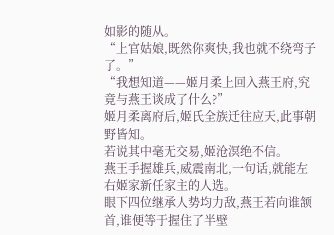如影的随从。
“上官姑娘,既然你爽快,我也就不绕弯子了。”
“我想知道——姬月柔上回入燕王府,究竟与燕王谈成了什么?”
姬月柔离府后,姬氏全族迁往应天,此事朝野皆知。
若说其中毫无交易,姬沧溟绝不信。
燕王手握雄兵,威震南北,一句话,就能左右姬家新任家主的人选。
眼下四位继承人势均力敌,燕王若向谁颔首,谁便等于握住了半壁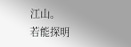江山。
若能探明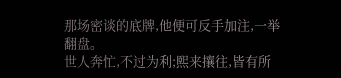那场密谈的底牌,他便可反手加注,一举翻盘。
世人奔忙,不过为利;熙来攘往,皆有所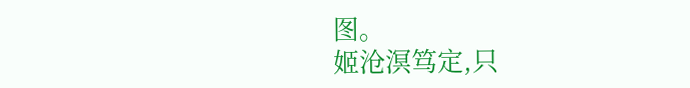图。
姬沧溟笃定,只